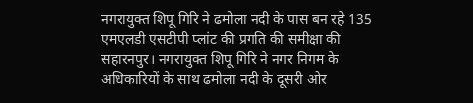नगरायुक्त शिपू गिरि ने ढमोला नदी के पास बन रहे 135 एमएलडी एसटीपी प्लांट की प्रगति की समीक्षा की
सहारनपुर। नगरायुक्त शिपू गिरि ने नगर निगम के अधिकारियों के साथ ढमोला नदी के दूसरी ओर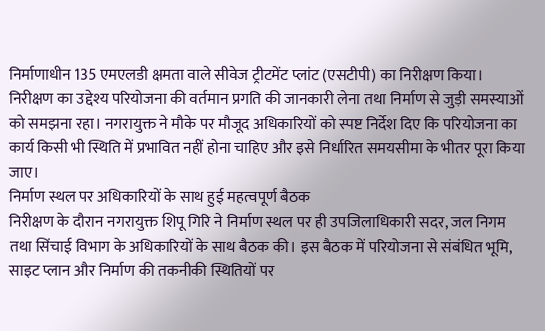निर्माणाधीन 135 एमएलडी क्षमता वाले सीवेज ट्रीटमेंट प्लांट (एसटीपी) का निरीक्षण किया। निरीक्षण का उद्देश्य परियोजना की वर्तमान प्रगति की जानकारी लेना तथा निर्माण से जुड़ी समस्याओं को समझना रहा। नगरायुक्त ने मौके पर मौजूद अधिकारियों को स्पष्ट निर्देश दिए कि परियोजना का कार्य किसी भी स्थिति में प्रभावित नहीं होना चाहिए और इसे निर्धारित समयसीमा के भीतर पूरा किया जाए।
निर्माण स्थल पर अधिकारियों के साथ हुई महत्वपूर्ण बैठक
निरीक्षण के दौरान नगरायुक्त शिपू गिरि ने निर्माण स्थल पर ही उपजिलाधिकारी सदर, जल निगम तथा सिंचाई विभाग के अधिकारियों के साथ बैठक की। इस बैठक में परियोजना से संबंधित भूमि, साइट प्लान और निर्माण की तकनीकी स्थितियों पर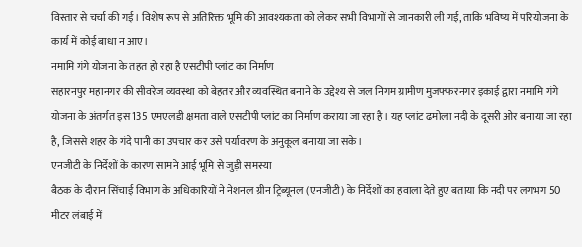विस्तार से चर्चा की गई। विशेष रूप से अतिरिक्त भूमि की आवश्यकता को लेकर सभी विभागों से जानकारी ली गई, ताकि भविष्य में परियोजना के कार्य में कोई बाधा न आए।
नमामि गंगे योजना के तहत हो रहा है एसटीपी प्लांट का निर्माण
सहारनपुर महानगर की सीवरेज व्यवस्था को बेहतर और व्यवस्थित बनाने के उद्देश्य से जल निगम ग्रामीण मुजफ्फरनगर इकाई द्वारा नमामि गंगे योजना के अंतर्गत इस 135 एमएलडी क्षमता वाले एसटीपी प्लांट का निर्माण कराया जा रहा है। यह प्लांट ढमोला नदी के दूसरी ओर बनाया जा रहा है, जिससे शहर के गंदे पानी का उपचार कर उसे पर्यावरण के अनुकूल बनाया जा सके।
एनजीटी के निर्देशों के कारण सामने आई भूमि से जुड़ी समस्या
बैठक के दौरान सिंचाई विभाग के अधिकारियों ने नेशनल ग्रीन ट्रिब्यूनल (एनजीटी) के निर्देशों का हवाला देते हुए बताया कि नदी पर लगभग 50 मीटर लंबाई में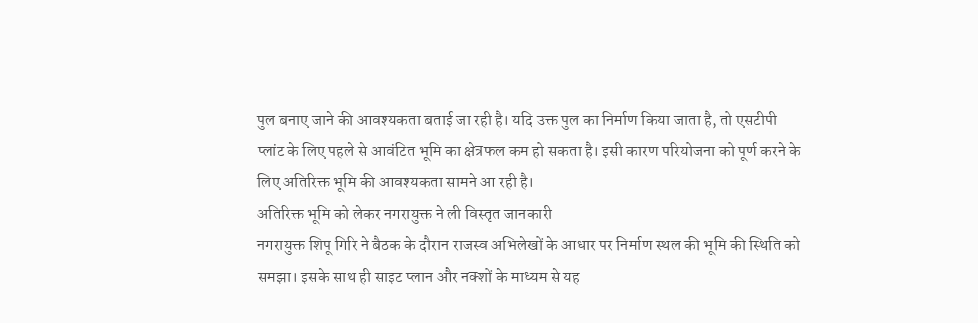पुल बनाए जाने की आवश्यकता बताई जा रही है। यदि उक्त पुल का निर्माण किया जाता है, तो एसटीपी प्लांट के लिए पहले से आवंटित भूमि का क्षेत्रफल कम हो सकता है। इसी कारण परियोजना को पूर्ण करने के लिए अतिरिक्त भूमि की आवश्यकता सामने आ रही है।
अतिरिक्त भूमि को लेकर नगरायुक्त ने ली विस्तृत जानकारी
नगरायुक्त शिपू गिरि ने बैठक के दौरान राजस्व अभिलेखों के आधार पर निर्माण स्थल की भूमि की स्थिति को समझा। इसके साथ ही साइट प्लान और नक्शों के माध्यम से यह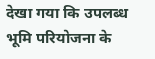देखा गया कि उपलब्ध भूमि परियोजना के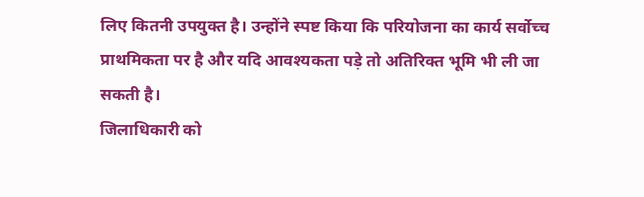लिए कितनी उपयुक्त है। उन्होंने स्पष्ट किया कि परियोजना का कार्य सर्वोच्च प्राथमिकता पर है और यदि आवश्यकता पड़े तो अतिरिक्त भूमि भी ली जा सकती है।
जिलाधिकारी को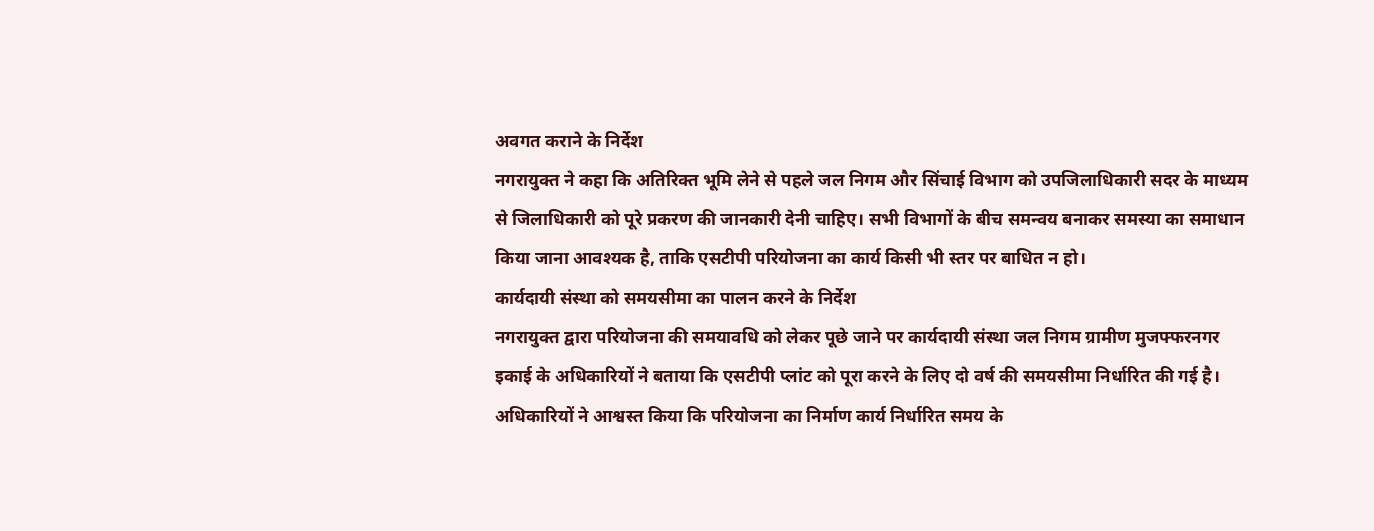अवगत कराने के निर्देश
नगरायुक्त ने कहा कि अतिरिक्त भूमि लेने से पहले जल निगम और सिंचाई विभाग को उपजिलाधिकारी सदर के माध्यम से जिलाधिकारी को पूरे प्रकरण की जानकारी देनी चाहिए। सभी विभागों के बीच समन्वय बनाकर समस्या का समाधान किया जाना आवश्यक है, ताकि एसटीपी परियोजना का कार्य किसी भी स्तर पर बाधित न हो।
कार्यदायी संस्था को समयसीमा का पालन करने के निर्देश
नगरायुक्त द्वारा परियोजना की समयावधि को लेकर पूछे जाने पर कार्यदायी संस्था जल निगम ग्रामीण मुजफ्फरनगर इकाई के अधिकारियों ने बताया कि एसटीपी प्लांट को पूरा करने के लिए दो वर्ष की समयसीमा निर्धारित की गई है। अधिकारियों ने आश्वस्त किया कि परियोजना का निर्माण कार्य निर्धारित समय के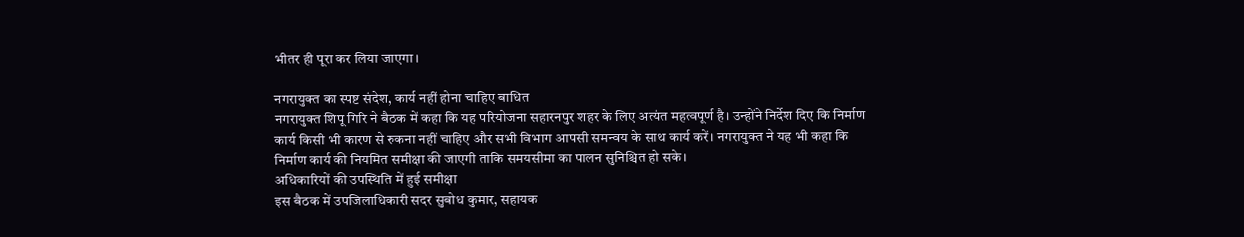भीतर ही पूरा कर लिया जाएगा।

नगरायुक्त का स्पष्ट संदेश, कार्य नहीं होना चाहिए बाधित
नगरायुक्त शिपू गिरि ने बैठक में कहा कि यह परियोजना सहारनपुर शहर के लिए अत्यंत महत्वपूर्ण है। उन्होंने निर्देश दिए कि निर्माण कार्य किसी भी कारण से रुकना नहीं चाहिए और सभी विभाग आपसी समन्वय के साथ कार्य करें। नगरायुक्त ने यह भी कहा कि निर्माण कार्य की नियमित समीक्षा की जाएगी ताकि समयसीमा का पालन सुनिश्चित हो सके।
अधिकारियों की उपस्थिति में हुई समीक्षा
इस बैठक में उपजिलाधिकारी सदर सुबोध कुमार, सहायक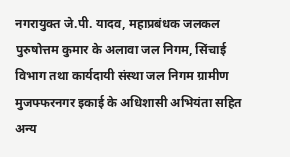नगरायुक्त जे.पी. यादव, महाप्रबंधक जलकल पुरुषोत्तम कुमार के अलावा जल निगम, सिंचाई विभाग तथा कार्यदायी संस्था जल निगम ग्रामीण मुजफ्फरनगर इकाई के अधिशासी अभियंता सहित अन्य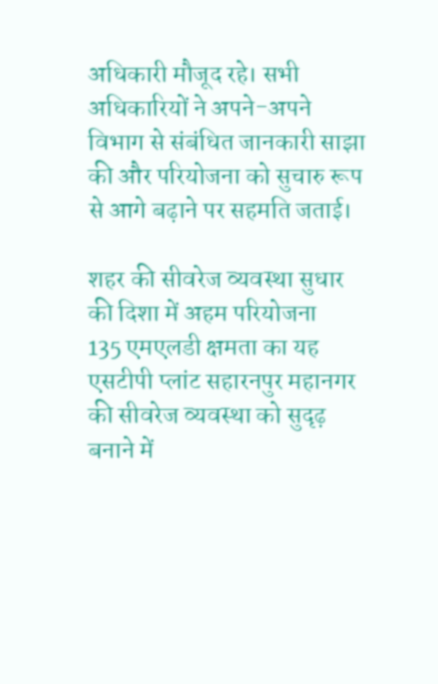अधिकारी मौजूद रहे। सभी अधिकारियों ने अपने-अपने विभाग से संबंधित जानकारी साझा की और परियोजना को सुचारु रूप से आगे बढ़ाने पर सहमति जताई।

शहर की सीवरेज व्यवस्था सुधार की दिशा में अहम परियोजना
135 एमएलडी क्षमता का यह एसटीपी प्लांट सहारनपुर महानगर की सीवरेज व्यवस्था को सुदृढ़ बनाने में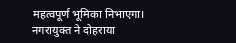महत्वपूर्ण भूमिका निभाएगा। नगरायुक्त ने दोहराया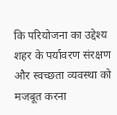कि परियोजना का उद्देश्य शहर के पर्यावरण संरक्षण और स्वच्छता व्यवस्था को मजबूत करना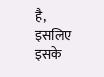है, इसलिए इसके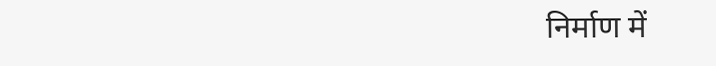निर्माण में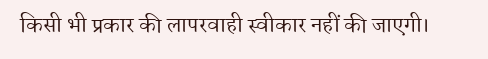किसी भी प्रकार की लापरवाही स्वीकार नहीं की जाएगी।